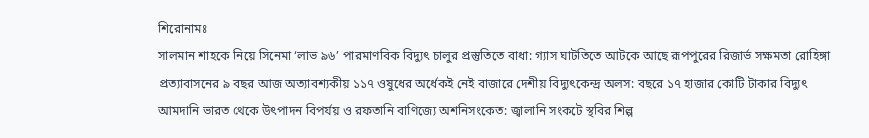শিরোনামঃ
সালমান শাহকে নিয়ে সিনেমা ‘লাভ ৯৬’ পারমাণবিক বিদ্যুৎ চালুর প্রস্তুতিতে বাধা: গ্যাস ঘাটতিতে আটকে আছে রূপপুরের রিজার্ভ সক্ষমতা রোহিঙ্গা প্রত্যাবাসনের ৯ বছর আজ অত্যাবশ্যকীয় ১১৭ ওষুধের অর্ধেকই নেই বাজারে দেশীয় বিদ্যুৎকেন্দ্র অলস: বছরে ১৭ হাজার কোটি টাকার বিদ্যুৎ আমদানি ভারত থেকে উৎপাদন বিপর্যয় ও রফতানি বাণিজ্যে অশনিসংকেত: জ্বালানি সংকটে স্থবির শিল্প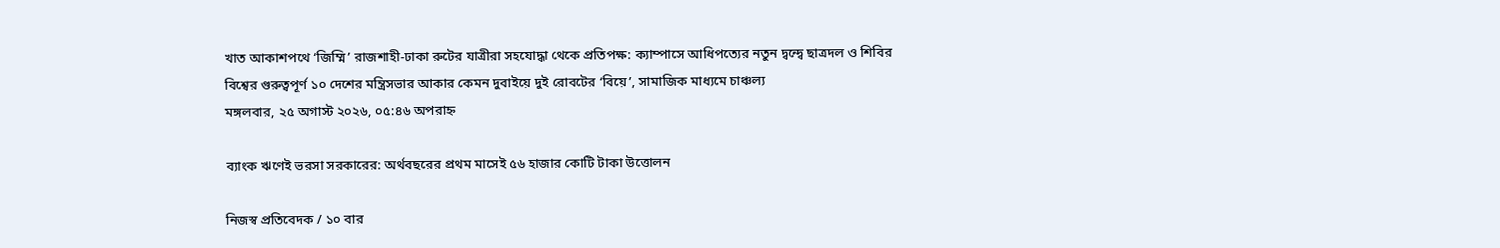খাত আকাশপথে ‘জিম্মি’ রাজশাহী-ঢাকা রুটের যাত্রীরা সহযোদ্ধা থেকে প্রতিপক্ষ: ক্যাম্পাসে আধিপত্যের নতুন দ্বন্দ্বে ছাত্রদল ও শিবির বিশ্বের গুরুত্বপূর্ণ ১০ দেশের মন্ত্রিসভার আকার কেমন দুবাইয়ে দুই রোবটের ‘বিয়ে’, সামাজিক মাধ্যমে চাঞ্চল্য
মঙ্গলবার, ২৫ অগাস্ট ২০২৬, ০৫:৪৬ অপরাহ্ন

ব্যাংক ঋণেই ভরসা সরকারের: অর্থবছরের প্রথম মাসেই ৫৬ হাজার কোটি টাকা উত্তোলন

নিজস্ব প্রতিবেদক / ১০ বার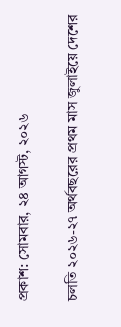প্রকাশ: সোমবার, ২৪ আগস্ট, ২০২৬

চলতি ২০২৬-২৭ অর্থবছরের প্রথম মাস জুলাইয়ে দেশের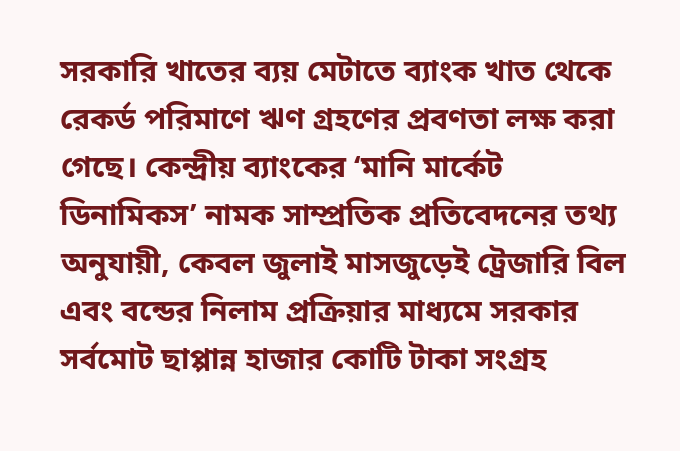সরকারি খাতের ব্যয় মেটাতে ব্যাংক খাত থেকে রেকর্ড পরিমাণে ঋণ গ্রহণের প্রবণতা লক্ষ করা গেছে। কেন্দ্রীয় ব্যাংকের ‘মানি মার্কেট ডিনামিকস’ নামক সাম্প্রতিক প্রতিবেদনের তথ্য অনুযায়ী, কেবল জুলাই মাসজুড়েই ট্রেজারি বিল এবং বন্ডের নিলাম প্রক্রিয়ার মাধ্যমে সরকার সর্বমোট ছাপ্পান্ন হাজার কোটি টাকা সংগ্রহ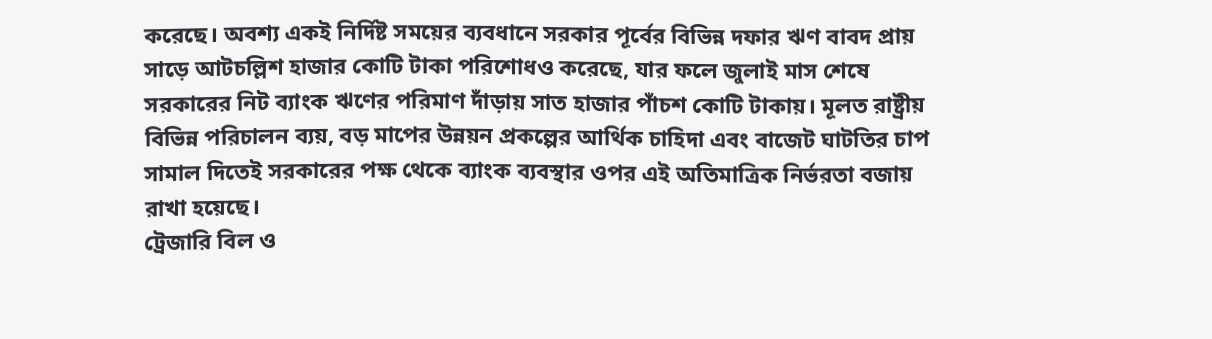করেছে। অবশ্য একই নির্দিষ্ট সময়ের ব্যবধানে সরকার পূর্বের বিভিন্ন দফার ঋণ বাবদ প্রায় সাড়ে আটচল্লিশ হাজার কোটি টাকা পরিশোধও করেছে, যার ফলে জুলাই মাস শেষে সরকারের নিট ব্যাংক ঋণের পরিমাণ দাঁড়ায় সাত হাজার পাঁচশ কোটি টাকায়। মূলত রাষ্ট্রীয় বিভিন্ন পরিচালন ব্যয়, বড় মাপের উন্নয়ন প্রকল্পের আর্থিক চাহিদা এবং বাজেট ঘাটতির চাপ সামাল দিতেই সরকারের পক্ষ থেকে ব্যাংক ব্যবস্থার ওপর এই অতিমাত্রিক নির্ভরতা বজায় রাখা হয়েছে।
ট্রেজারি বিল ও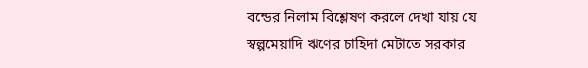বন্ডের নিলাম বিশ্লেষণ করলে দেখা যায় যে স্বল্পমেয়াদি ঋণের চাহিদা মেটাতে সরকার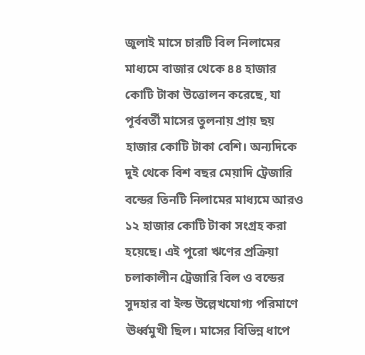জুলাই মাসে চারটি বিল নিলামের মাধ্যমে বাজার থেকে ৪৪ হাজার কোটি টাকা উত্তোলন করেছে, যা পূর্ববর্তী মাসের তুলনায় প্রায় ছয় হাজার কোটি টাকা বেশি। অন্যদিকে দুই থেকে বিশ বছর মেয়াদি ট্রেজারি বন্ডের তিনটি নিলামের মাধ্যমে আরও ১২ হাজার কোটি টাকা সংগ্রহ করা হয়েছে। এই পুরো ঋণের প্রক্রিয়া চলাকালীন ট্রেজারি বিল ও বন্ডের সুদহার বা ইল্ড উল্লেখযোগ্য পরিমাণে ঊর্ধ্বমুখী ছিল। মাসের বিভিন্ন ধাপে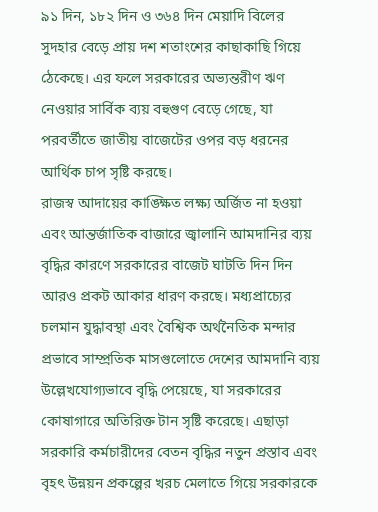৯১ দিন, ১৮২ দিন ও ৩৬৪ দিন মেয়াদি বিলের সুদহার বেড়ে প্রায় দশ শতাংশের কাছাকাছি গিয়ে ঠেকেছে। এর ফলে সরকারের অভ্যন্তরীণ ঋণ নেওয়ার সার্বিক ব্যয় বহুগুণ বেড়ে গেছে, যা পরবর্তীতে জাতীয় বাজেটের ওপর বড় ধরনের আর্থিক চাপ সৃষ্টি করছে।
রাজস্ব আদায়ের কাঙ্ক্ষিত লক্ষ্য অর্জিত না হওয়া এবং আন্তর্জাতিক বাজারে জ্বালানি আমদানির ব্যয় বৃদ্ধির কারণে সরকারের বাজেট ঘাটতি দিন দিন আরও প্রকট আকার ধারণ করছে। মধ্যপ্রাচ্যের চলমান যুদ্ধাবস্থা এবং বৈশ্বিক অর্থনৈতিক মন্দার প্রভাবে সাম্প্রতিক মাসগুলোতে দেশের আমদানি ব্যয় উল্লেখযোগ্যভাবে বৃদ্ধি পেয়েছে, যা সরকারের কোষাগারে অতিরিক্ত টান সৃষ্টি করেছে। এছাড়া সরকারি কর্মচারীদের বেতন বৃদ্ধির নতুন প্রস্তাব এবং বৃহৎ উন্নয়ন প্রকল্পের খরচ মেলাতে গিয়ে সরকারকে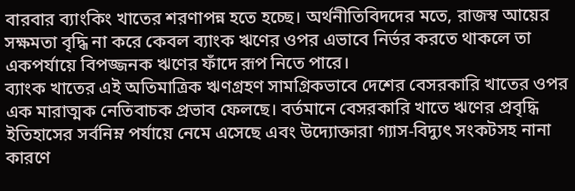বারবার ব্যাংকিং খাতের শরণাপন্ন হতে হচ্ছে। অর্থনীতিবিদদের মতে, রাজস্ব আয়ের সক্ষমতা বৃদ্ধি না করে কেবল ব্যাংক ঋণের ওপর এভাবে নির্ভর করতে থাকলে তা একপর্যায়ে বিপজ্জনক ঋণের ফাঁদে রূপ নিতে পারে।
ব্যাংক খাতের এই অতিমাত্রিক ঋণগ্রহণ সামগ্রিকভাবে দেশের বেসরকারি খাতের ওপর এক মারাত্মক নেতিবাচক প্রভাব ফেলছে। বর্তমানে বেসরকারি খাতে ঋণের প্রবৃদ্ধি ইতিহাসের সর্বনিম্ন পর্যায়ে নেমে এসেছে এবং উদ্যোক্তারা গ্যাস-বিদ্যুৎ সংকটসহ নানা কারণে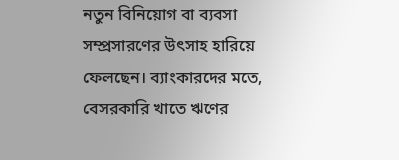নতুন বিনিয়োগ বা ব্যবসা সম্প্রসারণের উৎসাহ হারিয়ে ফেলছেন। ব্যাংকারদের মতে, বেসরকারি খাতে ঋণের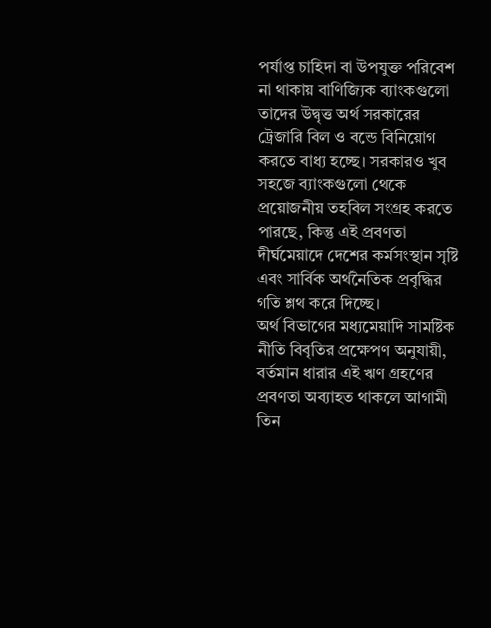পর্যাপ্ত চাহিদা বা উপযুক্ত পরিবেশ না থাকায় বাণিজ্যিক ব্যাংকগুলো তাদের উদ্বৃত্ত অর্থ সরকারের ট্রেজারি বিল ও বন্ডে বিনিয়োগ করতে বাধ্য হচ্ছে। সরকারও খুব সহজে ব্যাংকগুলো থেকে প্রয়োজনীয় তহবিল সংগ্রহ করতে পারছে, কিন্তু এই প্রবণতা দীর্ঘমেয়াদে দেশের কর্মসংস্থান সৃষ্টি এবং সার্বিক অর্থনৈতিক প্রবৃদ্ধির গতি শ্লথ করে দিচ্ছে।
অর্থ বিভাগের মধ্যমেয়াদি সামষ্টিক নীতি বিবৃতির প্রক্ষেপণ অনুযায়ী, বর্তমান ধারার এই ঋণ গ্রহণের প্রবণতা অব্যাহত থাকলে আগামী তিন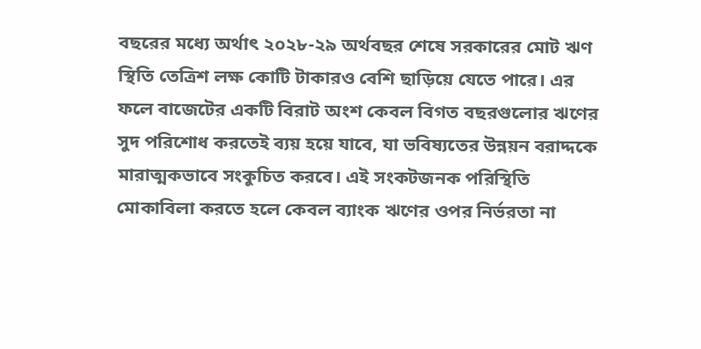বছরের মধ্যে অর্থাৎ ২০২৮-২৯ অর্থবছর শেষে সরকারের মোট ঋণ স্থিতি তেত্রিশ লক্ষ কোটি টাকারও বেশি ছাড়িয়ে যেতে পারে। এর ফলে বাজেটের একটি বিরাট অংশ কেবল বিগত বছরগুলোর ঋণের সুদ পরিশোধ করতেই ব্যয় হয়ে যাবে, যা ভবিষ্যতের উন্নয়ন বরাদ্দকে মারাত্মকভাবে সংকুচিত করবে। এই সংকটজনক পরিস্থিতি মোকাবিলা করতে হলে কেবল ব্যাংক ঋণের ওপর নির্ভরতা না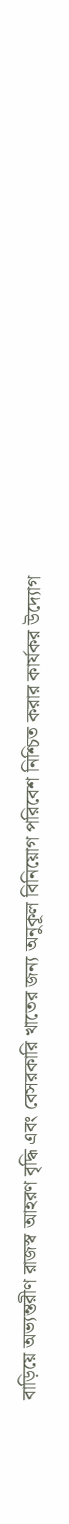বাড়িয়ে অভ্যন্তরীণ রাজস্ব আহরণ বৃদ্ধি এবং বেসরকারি খাতের জন্য অনুকূল বিনিয়োগ পরিবেশ নিশ্চিত করার কার্যকর উদ্যোগ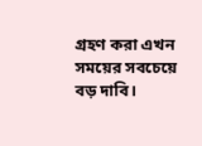গ্রহণ করা এখন সময়ের সবচেয়ে বড় দাবি।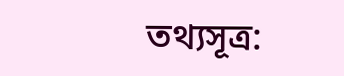তথ্যসূত্র: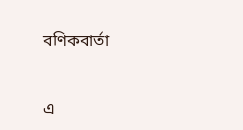বণিকবার্তা


এ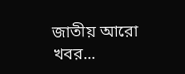জাতীয় আরো খবর...